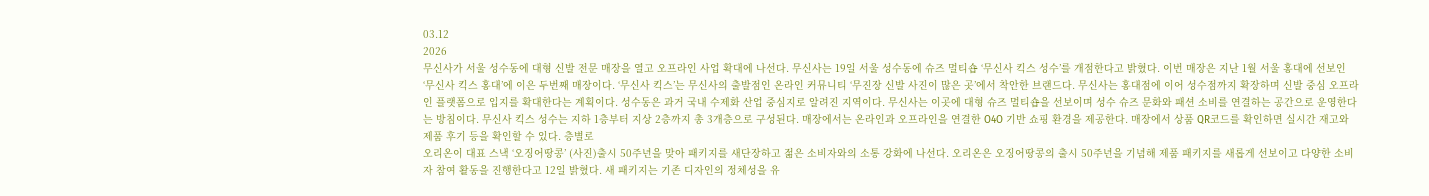03.12
2026
무신사가 서울 성수동에 대형 신발 전문 매장을 열고 오프라인 사업 확대에 나선다. 무신사는 19일 서울 성수동에 슈즈 멀티숍 ‘무신사 킥스 성수’를 개점한다고 밝혔다. 이번 매장은 지난 1월 서울 홍대에 선보인 ‘무신사 킥스 홍대’에 이은 두번째 매장이다. ‘무신사 킥스’는 무신사의 출발점인 온라인 커뮤니티 ‘무진장 신발 사진이 많은 곳’에서 착안한 브랜드다. 무신사는 홍대점에 이어 성수점까지 확장하며 신발 중심 오프라인 플랫폼으로 입지를 확대한다는 계획이다. 성수동은 과거 국내 수제화 산업 중심지로 알려진 지역이다. 무신사는 이곳에 대형 슈즈 멀티숍을 선보이며 성수 슈즈 문화와 패션 소비를 연결하는 공간으로 운영한다는 방침이다. 무신사 킥스 성수는 지하 1층부터 지상 2층까지 총 3개층으로 구성된다. 매장에서는 온라인과 오프라인을 연결한 O4O 기반 쇼핑 환경을 제공한다. 매장에서 상품 QR코드를 확인하면 실시간 재고와 제품 후기 등을 확인할 수 있다. 층별로
오리온이 대표 스낵 ‘오징어땅콩’ (사진)출시 50주년을 맞아 패키지를 새단장하고 젊은 소비자와의 소통 강화에 나선다. 오리온은 오징어땅콩의 출시 50주년을 기념해 제품 패키지를 새롭게 선보이고 다양한 소비자 참여 활동을 진행한다고 12일 밝혔다. 새 패키지는 기존 디자인의 정체성을 유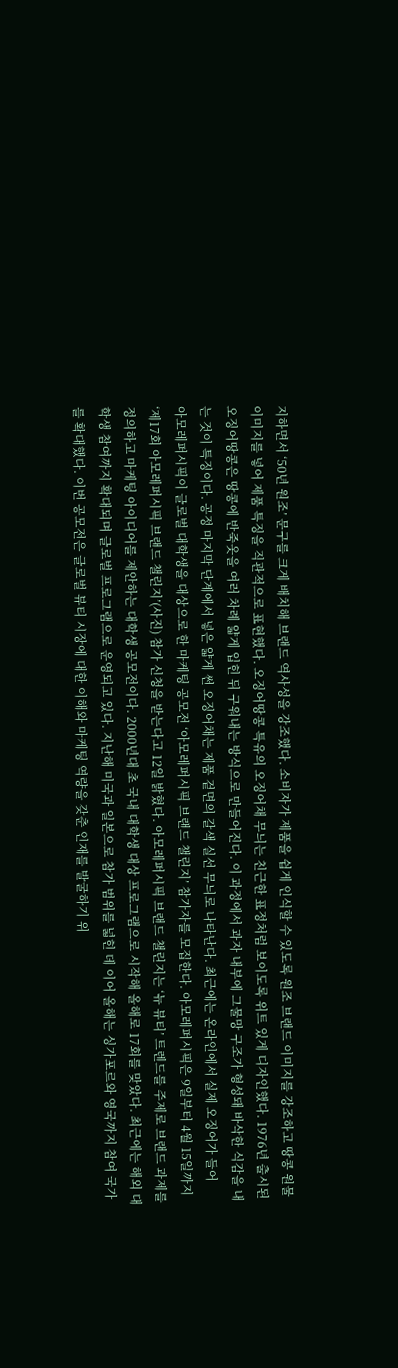지하면서 ‘50년 원조’ 문구를 크게 배치해 브랜드 역사성을 강조했다. 소비자가 제품을 쉽게 인식할 수 있도록 원조 브랜드 이미지를 강조하고 땅콩 원물 이미지를 넣어 제품 특징을 직관적으로 표현했다. 오징어땅콩 특유의 오징어채 무늬는 친근한 표정처럼 보이도록 위트 있게 디자인했다. 1976년 출시된 오징어땅콩은 땅콩에 반죽옷을 여러 차례 얇게 입힌 뒤 구워내는 방식으로 만들어진다. 이 과정에서 과자 내부에 그물망 구조가 형성돼 바삭한 식감을 내는 것이 특징이다. 공정 마지막 단계에서 넣은 얇게 썬 오징어채는 제품 겉면의 갈색 실선 무늬로 나타난다. 최근에는 온라인에서 실제 오징어가 들어
아모레퍼시픽이 글로벌 대학생을 대상으로 한 마케팅 공모전 ‘아모레퍼시픽 브랜드 챌린지’ 참가자를 모집한다. 아모레퍼시픽은 9일부터 4월 15일까지 ‘제17회 아모레퍼시픽 브랜드 챌린지’(사진) 참가 신청을 받는다고 12일 밝혔다. 아모레퍼시픽 브랜드 챌린지는 ‘뉴 뷰티’ 트렌드를 주제로 브랜드 과제를 정의하고 마케팅 아이디어를 제안하는 대학생 공모전이다. 2000년대 초 국내 대학생 대상 프로그램으로 시작해 올해로 17회를 맞았다. 최근에는 해외 대학생 참여까지 확대되며 글로벌 프로그램으로 운영되고 있다. 지난해 미국과 일본으로 참가 범위를 넓힌 데 이어 올해는 싱가포르와 영국까지 참여 국가를 확대했다. 이번 공모전은 글로벌 뷰티 시장에 대한 이해와 마케팅 역량을 갖춘 인재를 발굴하기 위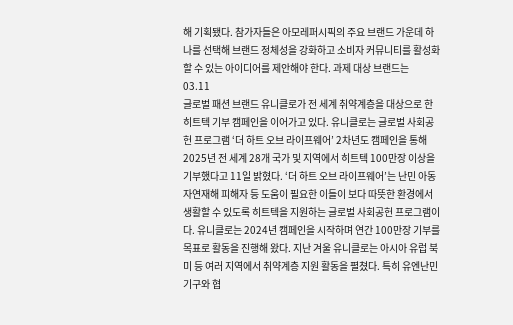해 기획됐다. 참가자들은 아모레퍼시픽의 주요 브랜드 가운데 하나를 선택해 브랜드 정체성을 강화하고 소비자 커뮤니티를 활성화할 수 있는 아이디어를 제안해야 한다. 과제 대상 브랜드는
03.11
글로벌 패션 브랜드 유니클로가 전 세계 취약계층을 대상으로 한 히트텍 기부 캠페인을 이어가고 있다. 유니클로는 글로벌 사회공헌 프로그램 ‘더 하트 오브 라이프웨어’ 2차년도 캠페인을 통해 2025년 전 세계 28개 국가 및 지역에서 히트텍 100만장 이상을 기부했다고 11일 밝혔다. ‘더 하트 오브 라이프웨어’는 난민 아동 자연재해 피해자 등 도움이 필요한 이들이 보다 따뜻한 환경에서 생활할 수 있도록 히트텍을 지원하는 글로벌 사회공헌 프로그램이다. 유니클로는 2024년 캠페인을 시작하며 연간 100만장 기부를 목표로 활동을 진행해 왔다. 지난 겨울 유니클로는 아시아 유럽 북미 등 여러 지역에서 취약계층 지원 활동을 펼쳤다. 특히 유엔난민기구와 협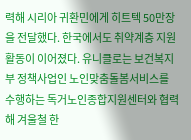력해 시리아 귀환민에게 히트텍 50만장을 전달했다. 한국에서도 취약계층 지원 활동이 이어졌다. 유니클로는 보건복지부 정책사업인 노인맞춤돌봄서비스를 수행하는 독거노인종합지원센터와 협력해 겨울철 한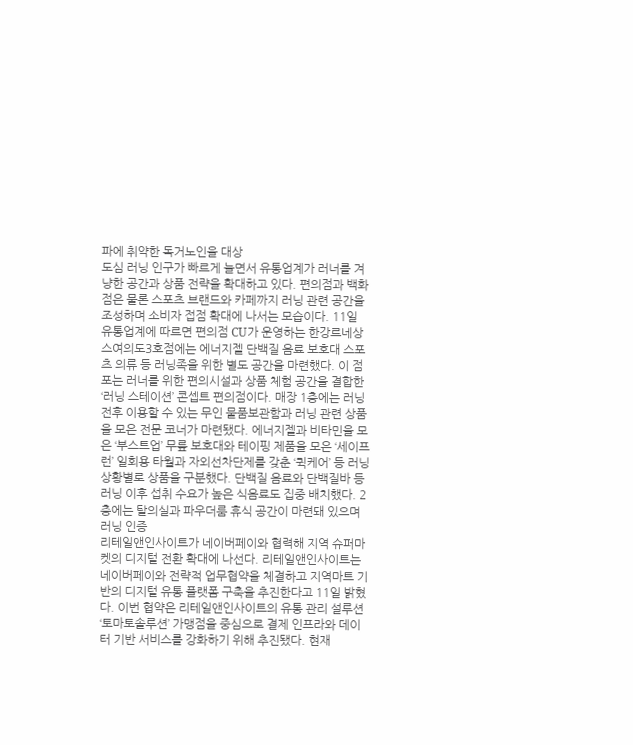파에 취약한 독거노인을 대상
도심 러닝 인구가 빠르게 늘면서 유통업계가 러너를 겨냥한 공간과 상품 전략을 확대하고 있다. 편의점과 백화점은 물론 스포츠 브랜드와 카페까지 러닝 관련 공간을 조성하며 소비자 접점 확대에 나서는 모습이다. 11일 유통업계에 따르면 편의점 CU가 운영하는 한강르네상스여의도3호점에는 에너지젤 단백질 음료 보호대 스포츠 의류 등 러닝족을 위한 별도 공간을 마련했다. 이 점포는 러너를 위한 편의시설과 상품 체험 공간을 결합한 ‘러닝 스테이션’ 콘셉트 편의점이다. 매장 1층에는 러닝 전후 이용할 수 있는 무인 물품보관함과 러닝 관련 상품을 모은 전문 코너가 마련됐다. 에너지젤과 비타민을 모은 ‘부스트업’ 무릎 보호대와 테이핑 제품을 모은 ‘세이프런’ 일회용 타월과 자외선차단제를 갖춘 ‘퀵케어’ 등 러닝 상황별로 상품을 구분했다. 단백질 음료와 단백질바 등 러닝 이후 섭취 수요가 높은 식음료도 집중 배치했다. 2층에는 탈의실과 파우더룸 휴식 공간이 마련돼 있으며 러닝 인증
리테일앤인사이트가 네이버페이와 협력해 지역 슈퍼마켓의 디지털 전환 확대에 나선다. 리테일앤인사이트는 네이버페이와 전략적 업무협약을 체결하고 지역마트 기반의 디지털 유통 플랫폼 구축을 추진한다고 11일 밝혔다. 이번 협약은 리테일앤인사이트의 유통 관리 설루션 ‘토마토솔루션’ 가맹점을 중심으로 결제 인프라와 데이터 기반 서비스를 강화하기 위해 추진됐다. 현재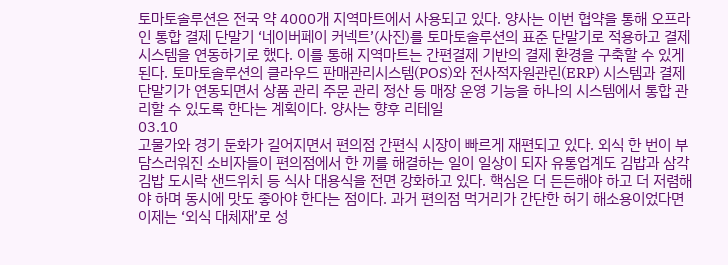토마토솔루션은 전국 약 4000개 지역마트에서 사용되고 있다. 양사는 이번 협약을 통해 오프라인 통합 결제 단말기 ‘네이버페이 커넥트’(사진)를 토마토솔루션의 표준 단말기로 적용하고 결제 시스템을 연동하기로 했다. 이를 통해 지역마트는 간편결제 기반의 결제 환경을 구축할 수 있게 된다. 토마토솔루션의 클라우드 판매관리시스템(POS)와 전사적자원관린(ERP) 시스템과 결제 단말기가 연동되면서 상품 관리 주문 관리 정산 등 매장 운영 기능을 하나의 시스템에서 통합 관리할 수 있도록 한다는 계획이다. 양사는 향후 리테일
03.10
고물가와 경기 둔화가 길어지면서 편의점 간편식 시장이 빠르게 재편되고 있다. 외식 한 번이 부담스러워진 소비자들이 편의점에서 한 끼를 해결하는 일이 일상이 되자 유통업계도 김밥과 삼각김밥 도시락 샌드위치 등 식사 대용식을 전면 강화하고 있다. 핵심은 더 든든해야 하고 더 저렴해야 하며 동시에 맛도 좋아야 한다는 점이다. 과거 편의점 먹거리가 간단한 허기 해소용이었다면 이제는 ‘외식 대체재’로 성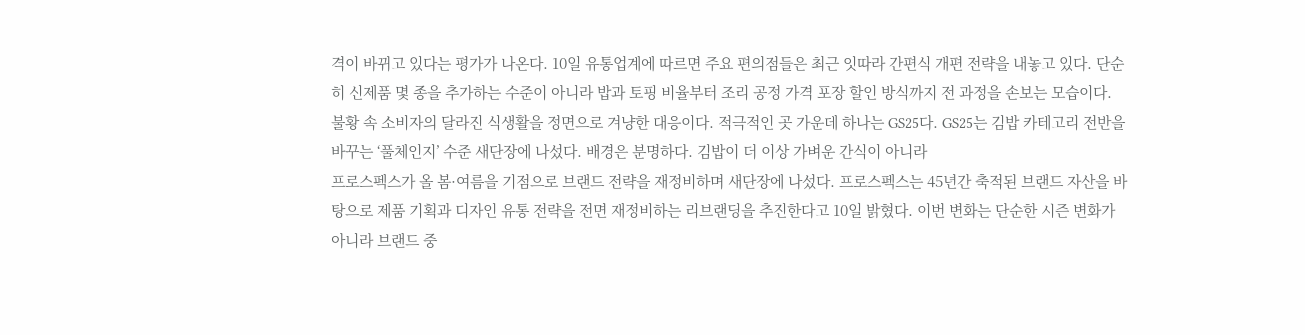격이 바뀌고 있다는 평가가 나온다. 10일 유통업계에 따르면 주요 편의점들은 최근 잇따라 간편식 개편 전략을 내놓고 있다. 단순히 신제품 몇 종을 추가하는 수준이 아니라 밥과 토핑 비율부터 조리 공정 가격 포장 할인 방식까지 전 과정을 손보는 모습이다. 불황 속 소비자의 달라진 식생활을 정면으로 겨냥한 대응이다. 적극적인 곳 가운데 하나는 GS25다. GS25는 김밥 카테고리 전반을 바꾸는 ‘풀체인지’ 수준 새단장에 나섰다. 배경은 분명하다. 김밥이 더 이상 가벼운 간식이 아니라
프로스펙스가 올 봄·여름을 기점으로 브랜드 전략을 재정비하며 새단장에 나섰다. 프로스펙스는 45년간 축적된 브랜드 자산을 바탕으로 제품 기획과 디자인 유통 전략을 전면 재정비하는 리브랜딩을 추진한다고 10일 밝혔다. 이번 변화는 단순한 시즌 변화가 아니라 브랜드 중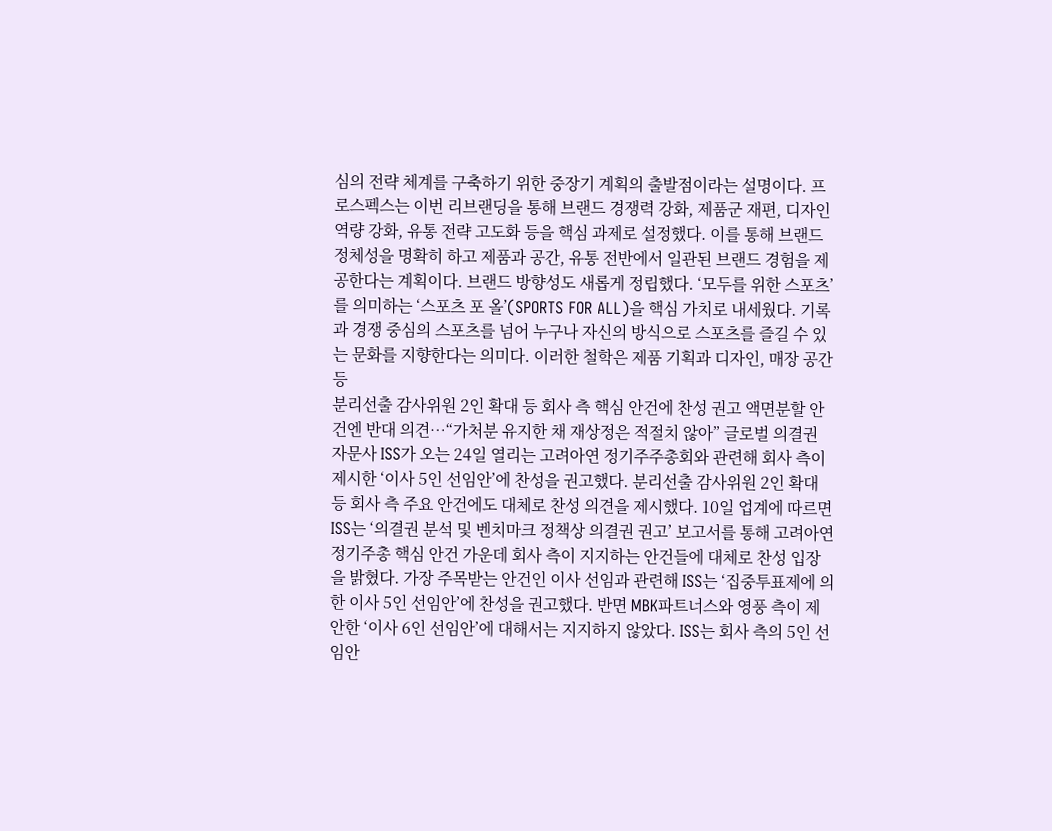심의 전략 체계를 구축하기 위한 중장기 계획의 출발점이라는 설명이다. 프로스펙스는 이번 리브랜딩을 통해 브랜드 경쟁력 강화, 제품군 재편, 디자인 역량 강화, 유통 전략 고도화 등을 핵심 과제로 설정했다. 이를 통해 브랜드 정체성을 명확히 하고 제품과 공간, 유통 전반에서 일관된 브랜드 경험을 제공한다는 계획이다. 브랜드 방향성도 새롭게 정립했다. ‘모두를 위한 스포츠’를 의미하는 ‘스포츠 포 올’(SPORTS FOR ALL)을 핵심 가치로 내세웠다. 기록과 경쟁 중심의 스포츠를 넘어 누구나 자신의 방식으로 스포츠를 즐길 수 있는 문화를 지향한다는 의미다. 이러한 철학은 제품 기획과 디자인, 매장 공간 등
분리선출 감사위원 2인 확대 등 회사 측 핵심 안건에 찬성 권고 액면분할 안건엔 반대 의견…“가처분 유지한 채 재상정은 적절치 않아” 글로벌 의결권 자문사 ISS가 오는 24일 열리는 고려아연 정기주주총회와 관련해 회사 측이 제시한 ‘이사 5인 선임안’에 찬성을 권고했다. 분리선출 감사위원 2인 확대 등 회사 측 주요 안건에도 대체로 찬성 의견을 제시했다. 10일 업계에 따르면 ISS는 ‘의결권 분석 및 벤치마크 정책상 의결권 권고’ 보고서를 통해 고려아연 정기주총 핵심 안건 가운데 회사 측이 지지하는 안건들에 대체로 찬성 입장을 밝혔다. 가장 주목받는 안건인 이사 선임과 관련해 ISS는 ‘집중투표제에 의한 이사 5인 선임안’에 찬성을 권고했다. 반면 MBK파트너스와 영풍 측이 제안한 ‘이사 6인 선임안’에 대해서는 지지하지 않았다. ISS는 회사 측의 5인 선임안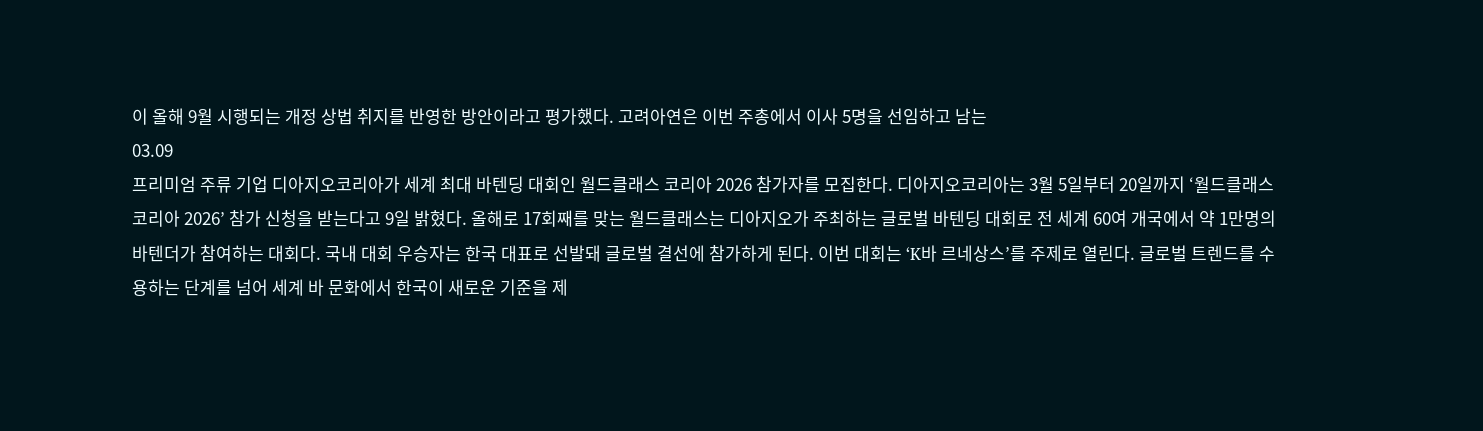이 올해 9월 시행되는 개정 상법 취지를 반영한 방안이라고 평가했다. 고려아연은 이번 주총에서 이사 5명을 선임하고 남는
03.09
프리미엄 주류 기업 디아지오코리아가 세계 최대 바텐딩 대회인 월드클래스 코리아 2026 참가자를 모집한다. 디아지오코리아는 3월 5일부터 20일까지 ‘월드클래스 코리아 2026’ 참가 신청을 받는다고 9일 밝혔다. 올해로 17회째를 맞는 월드클래스는 디아지오가 주최하는 글로벌 바텐딩 대회로 전 세계 60여 개국에서 약 1만명의 바텐더가 참여하는 대회다. 국내 대회 우승자는 한국 대표로 선발돼 글로벌 결선에 참가하게 된다. 이번 대회는 ‘K바 르네상스’를 주제로 열린다. 글로벌 트렌드를 수용하는 단계를 넘어 세계 바 문화에서 한국이 새로운 기준을 제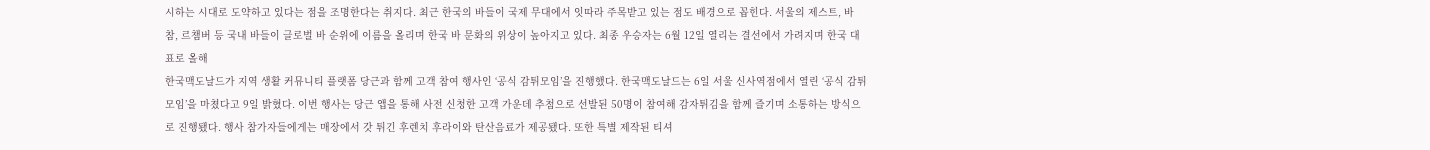시하는 시대로 도약하고 있다는 점을 조명한다는 취지다. 최근 한국의 바들이 국제 무대에서 잇따라 주목받고 있는 점도 배경으로 꼽힌다. 서울의 제스트, 바 참, 르챔버 등 국내 바들이 글로벌 바 순위에 이름을 올리며 한국 바 문화의 위상이 높아지고 있다. 최종 우승자는 6월 12일 열리는 결선에서 가려지며 한국 대표로 올해
한국맥도날드가 지역 생활 커뮤니티 플랫폼 당근과 함께 고객 참여 행사인 ‘공식 감튀모임’을 진행했다. 한국맥도날드는 6일 서울 신사역점에서 열린 ‘공식 감튀모임’을 마쳤다고 9일 밝혔다. 이번 행사는 당근 앱을 통해 사전 신청한 고객 가운데 추첨으로 선발된 50명이 참여해 감자튀김을 함께 즐기며 소통하는 방식으로 진행됐다. 행사 참가자들에게는 매장에서 갓 튀긴 후렌치 후라이와 탄산음료가 제공됐다. 또한 특별 제작된 티셔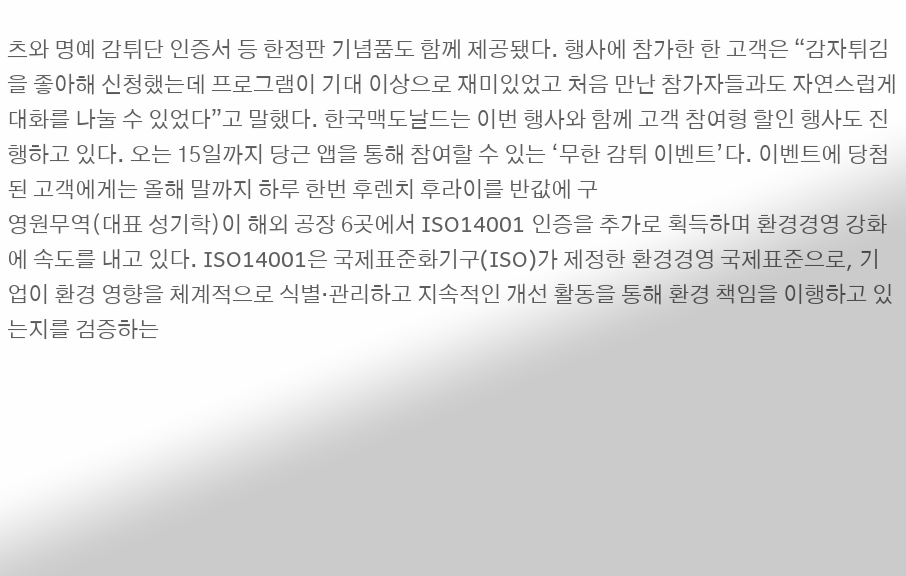츠와 명예 감튀단 인증서 등 한정판 기념품도 함께 제공됐다. 행사에 참가한 한 고객은 “감자튀김을 좋아해 신청했는데 프로그램이 기대 이상으로 재미있었고 처음 만난 참가자들과도 자연스럽게 대화를 나눌 수 있었다”고 말했다. 한국맥도날드는 이번 행사와 함께 고객 참여형 할인 행사도 진행하고 있다. 오는 15일까지 당근 앱을 통해 참여할 수 있는 ‘무한 감튀 이벤트’다. 이벤트에 당첨된 고객에게는 올해 말까지 하루 한번 후렌치 후라이를 반값에 구
영원무역(대표 성기학)이 해외 공장 6곳에서 ISO14001 인증을 추가로 획득하며 환경경영 강화에 속도를 내고 있다. ISO14001은 국제표준화기구(ISO)가 제정한 환경경영 국제표준으로, 기업이 환경 영향을 체계적으로 식별·관리하고 지속적인 개선 활동을 통해 환경 책임을 이행하고 있는지를 검증하는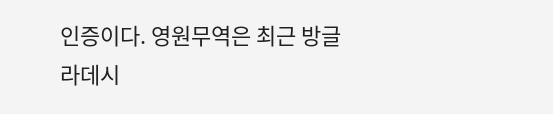인증이다. 영원무역은 최근 방글라데시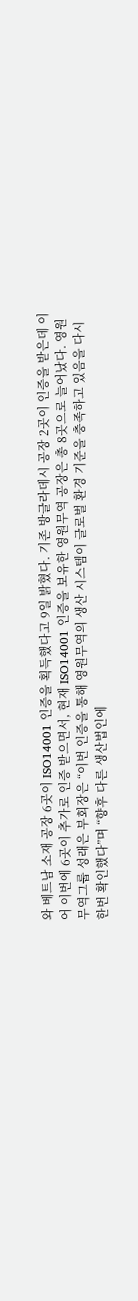와 베트남 소재 공장 6곳이 ISO14001 인증을 획득했다고 9일 밝혔다. 기존 방글라데시 공장 2곳이 인증을 받은데 이어 이번에 6곳이 추가로 인증 받으면서, 현재 ISO14001 인증을 보유한 영원무역 공장은 총 8곳으로 늘어났다. 영원무역그룹 성래은 부회장은 “이번 인증을 통해 영원무역의 생산 시스템이 글로벌 환경 기준을 충족하고 있음을 다시 한번 확인했다”며 “향후 다른 생산법인에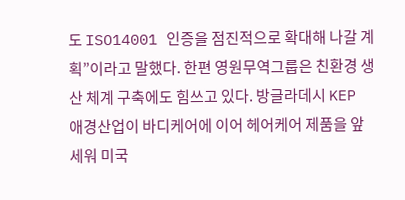도 ISO14001 인증을 점진적으로 확대해 나갈 계획”이라고 말했다. 한편 영원무역그룹은 친환경 생산 체계 구축에도 힘쓰고 있다. 방글라데시 KEP
애경산업이 바디케어에 이어 헤어케어 제품을 앞세워 미국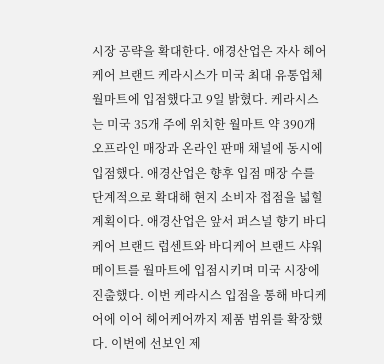시장 공략을 확대한다. 애경산업은 자사 헤어케어 브랜드 케라시스가 미국 최대 유통업체 월마트에 입점했다고 9일 밝혔다. 케라시스는 미국 35개 주에 위치한 월마트 약 390개 오프라인 매장과 온라인 판매 채널에 동시에 입점했다. 애경산업은 향후 입점 매장 수를 단계적으로 확대해 현지 소비자 접점을 넓힐 계획이다. 애경산업은 앞서 퍼스널 향기 바디케어 브랜드 럽센트와 바디케어 브랜드 샤워메이트를 월마트에 입점시키며 미국 시장에 진출했다. 이번 케라시스 입점을 통해 바디케어에 이어 헤어케어까지 제품 범위를 확장했다. 이번에 선보인 제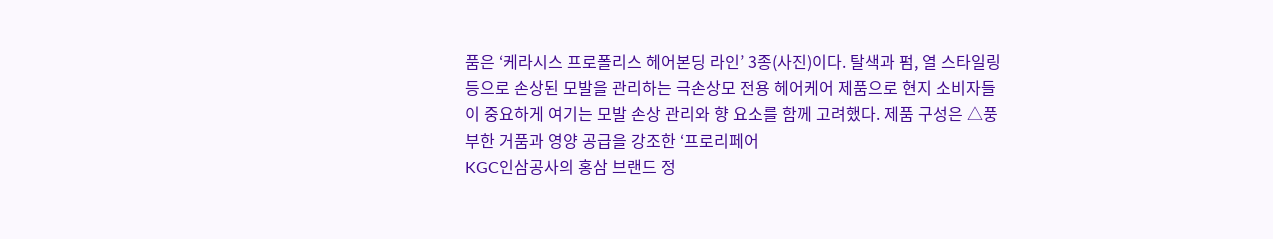품은 ‘케라시스 프로폴리스 헤어본딩 라인’ 3종(사진)이다. 탈색과 펌, 열 스타일링 등으로 손상된 모발을 관리하는 극손상모 전용 헤어케어 제품으로 현지 소비자들이 중요하게 여기는 모발 손상 관리와 향 요소를 함께 고려했다. 제품 구성은 △풍부한 거품과 영양 공급을 강조한 ‘프로리페어
KGC인삼공사의 홍삼 브랜드 정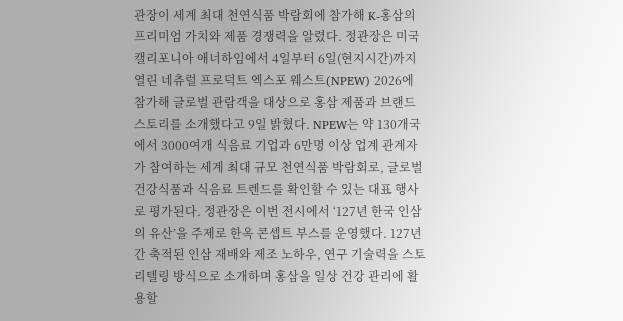관장이 세계 최대 천연식품 박람회에 참가해 K-홍삼의 프리미엄 가치와 제품 경쟁력을 알렸다. 정관장은 미국 캘리포니아 애너하임에서 4일부터 6일(현지시간)까지 열린 네츄럴 프로덕트 엑스포 웨스트(NPEW) 2026에 참가해 글로벌 관람객을 대상으로 홍삼 제품과 브랜드 스토리를 소개했다고 9일 밝혔다. NPEW는 약 130개국에서 3000여개 식음료 기업과 6만명 이상 업계 관계자가 참여하는 세계 최대 규모 천연식품 박람회로, 글로벌 건강식품과 식음료 트렌드를 확인할 수 있는 대표 행사로 평가된다. 정관장은 이번 전시에서 ‘127년 한국 인삼의 유산’을 주제로 한옥 콘셉트 부스를 운영했다. 127년간 축적된 인삼 재배와 제조 노하우, 연구 기술력을 스토리텔링 방식으로 소개하며 홍삼을 일상 건강 관리에 활용할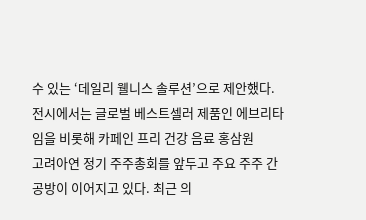수 있는 ‘데일리 웰니스 솔루션’으로 제안했다. 전시에서는 글로벌 베스트셀러 제품인 에브리타임을 비롯해 카페인 프리 건강 음료 홍삼원
고려아연 정기 주주총회를 앞두고 주요 주주 간 공방이 이어지고 있다. 최근 의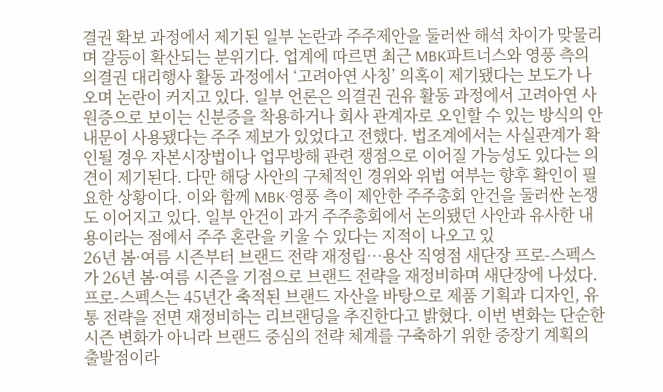결권 확보 과정에서 제기된 일부 논란과 주주제안을 둘러싼 해석 차이가 맞물리며 갈등이 확산되는 분위기다. 업계에 따르면 최근 MBK파트너스와 영풍 측의 의결권 대리행사 활동 과정에서 ‘고려아연 사칭’ 의혹이 제기됐다는 보도가 나오며 논란이 커지고 있다. 일부 언론은 의결권 권유 활동 과정에서 고려아연 사원증으로 보이는 신분증을 착용하거나 회사 관계자로 오인할 수 있는 방식의 안내문이 사용됐다는 주주 제보가 있었다고 전했다. 법조계에서는 사실관계가 확인될 경우 자본시장법이나 업무방해 관련 쟁점으로 이어질 가능성도 있다는 의견이 제기된다. 다만 해당 사안의 구체적인 경위와 위법 여부는 향후 확인이 필요한 상황이다. 이와 함께 MBK·영풍 측이 제안한 주주총회 안건을 둘러싼 논쟁도 이어지고 있다. 일부 안건이 과거 주주총회에서 논의됐던 사안과 유사한 내용이라는 점에서 주주 혼란을 키울 수 있다는 지적이 나오고 있
26년 봄·여름 시즌부터 브랜드 전략 재정립…용산 직영점 새단장 프로-스펙스가 26년 봄·여름 시즌을 기점으로 브랜드 전략을 재정비하며 새단장에 나섰다. 프로-스펙스는 45년간 축적된 브랜드 자산을 바탕으로 제품 기획과 디자인, 유통 전략을 전면 재정비하는 리브랜딩을 추진한다고 밝혔다. 이번 변화는 단순한 시즌 변화가 아니라 브랜드 중심의 전략 체계를 구축하기 위한 중장기 계획의 출발점이라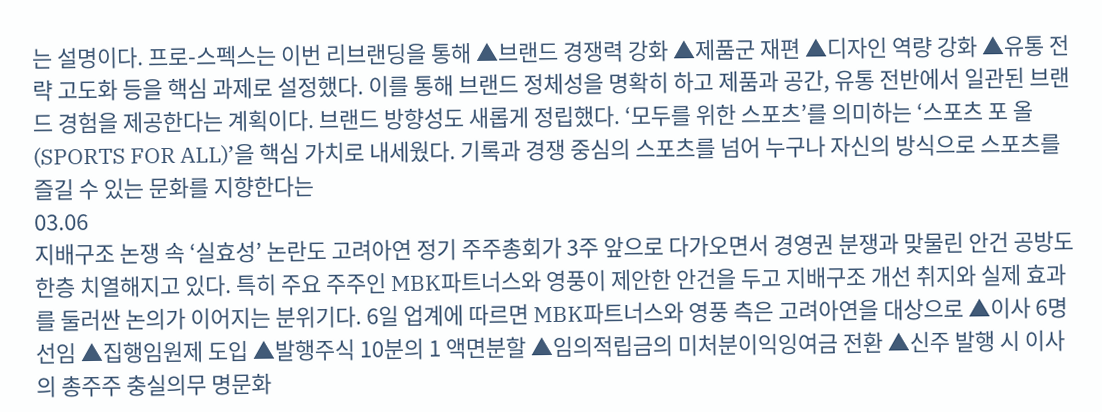는 설명이다. 프로-스펙스는 이번 리브랜딩을 통해 ▲브랜드 경쟁력 강화 ▲제품군 재편 ▲디자인 역량 강화 ▲유통 전략 고도화 등을 핵심 과제로 설정했다. 이를 통해 브랜드 정체성을 명확히 하고 제품과 공간, 유통 전반에서 일관된 브랜드 경험을 제공한다는 계획이다. 브랜드 방향성도 새롭게 정립했다. ‘모두를 위한 스포츠’를 의미하는 ‘스포츠 포 올(SPORTS FOR ALL)’을 핵심 가치로 내세웠다. 기록과 경쟁 중심의 스포츠를 넘어 누구나 자신의 방식으로 스포츠를 즐길 수 있는 문화를 지향한다는
03.06
지배구조 논쟁 속 ‘실효성’ 논란도 고려아연 정기 주주총회가 3주 앞으로 다가오면서 경영권 분쟁과 맞물린 안건 공방도 한층 치열해지고 있다. 특히 주요 주주인 MBK파트너스와 영풍이 제안한 안건을 두고 지배구조 개선 취지와 실제 효과를 둘러싼 논의가 이어지는 분위기다. 6일 업계에 따르면 MBK파트너스와 영풍 측은 고려아연을 대상으로 ▲이사 6명 선임 ▲집행임원제 도입 ▲발행주식 10분의 1 액면분할 ▲임의적립금의 미처분이익잉여금 전환 ▲신주 발행 시 이사의 총주주 충실의무 명문화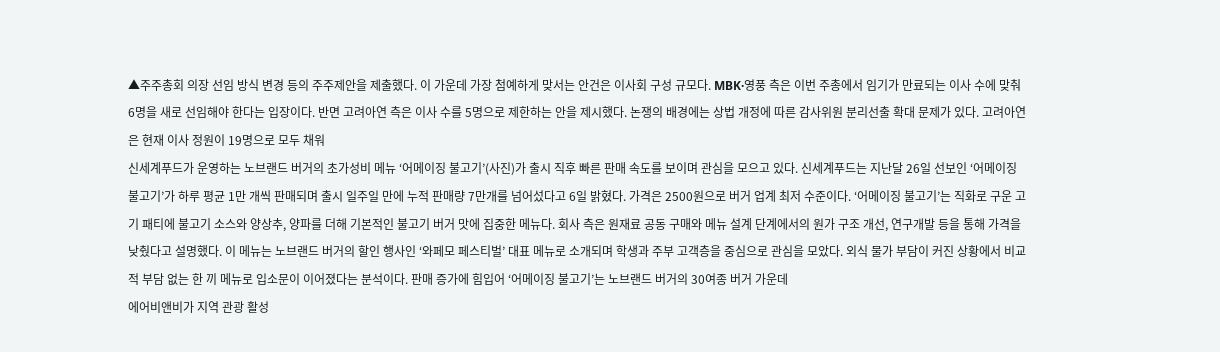▲주주총회 의장 선임 방식 변경 등의 주주제안을 제출했다. 이 가운데 가장 첨예하게 맞서는 안건은 이사회 구성 규모다. MBK·영풍 측은 이번 주총에서 임기가 만료되는 이사 수에 맞춰 6명을 새로 선임해야 한다는 입장이다. 반면 고려아연 측은 이사 수를 5명으로 제한하는 안을 제시했다. 논쟁의 배경에는 상법 개정에 따른 감사위원 분리선출 확대 문제가 있다. 고려아연은 현재 이사 정원이 19명으로 모두 채워
신세계푸드가 운영하는 노브랜드 버거의 초가성비 메뉴 ‘어메이징 불고기’(사진)가 출시 직후 빠른 판매 속도를 보이며 관심을 모으고 있다. 신세계푸드는 지난달 26일 선보인 ‘어메이징 불고기’가 하루 평균 1만 개씩 판매되며 출시 일주일 만에 누적 판매량 7만개를 넘어섰다고 6일 밝혔다. 가격은 2500원으로 버거 업계 최저 수준이다. ‘어메이징 불고기’는 직화로 구운 고기 패티에 불고기 소스와 양상추, 양파를 더해 기본적인 불고기 버거 맛에 집중한 메뉴다. 회사 측은 원재료 공동 구매와 메뉴 설계 단계에서의 원가 구조 개선, 연구개발 등을 통해 가격을 낮췄다고 설명했다. 이 메뉴는 노브랜드 버거의 할인 행사인 ‘와페모 페스티벌’ 대표 메뉴로 소개되며 학생과 주부 고객층을 중심으로 관심을 모았다. 외식 물가 부담이 커진 상황에서 비교적 부담 없는 한 끼 메뉴로 입소문이 이어졌다는 분석이다. 판매 증가에 힘입어 ‘어메이징 불고기’는 노브랜드 버거의 30여종 버거 가운데
에어비앤비가 지역 관광 활성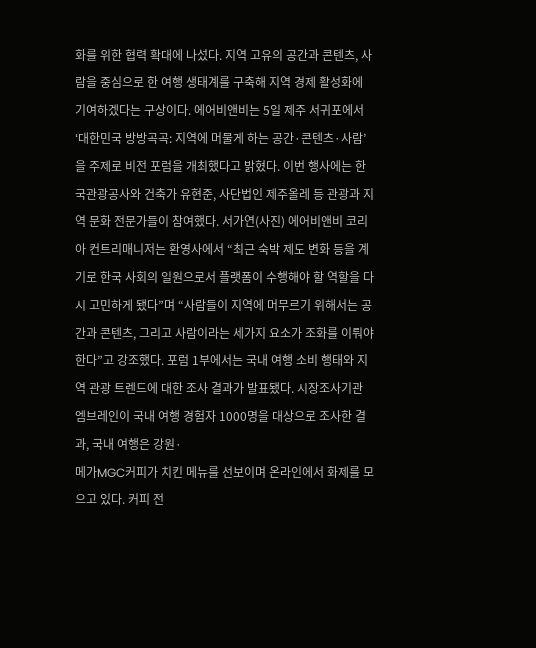화를 위한 협력 확대에 나섰다. 지역 고유의 공간과 콘텐츠, 사람을 중심으로 한 여행 생태계를 구축해 지역 경제 활성화에 기여하겠다는 구상이다. 에어비앤비는 5일 제주 서귀포에서 ‘대한민국 방방곡곡: 지역에 머물게 하는 공간·콘텐츠·사람’을 주제로 비전 포럼을 개최했다고 밝혔다. 이번 행사에는 한국관광공사와 건축가 유현준, 사단법인 제주올레 등 관광과 지역 문화 전문가들이 참여했다. 서가연(사진) 에어비앤비 코리아 컨트리매니저는 환영사에서 “최근 숙박 제도 변화 등을 계기로 한국 사회의 일원으로서 플랫폼이 수행해야 할 역할을 다시 고민하게 됐다”며 “사람들이 지역에 머무르기 위해서는 공간과 콘텐츠, 그리고 사람이라는 세가지 요소가 조화를 이뤄야 한다”고 강조했다. 포럼 1부에서는 국내 여행 소비 행태와 지역 관광 트렌드에 대한 조사 결과가 발표됐다. 시장조사기관 엠브레인이 국내 여행 경험자 1000명을 대상으로 조사한 결과, 국내 여행은 강원·
메가MGC커피가 치킨 메뉴를 선보이며 온라인에서 화제를 모으고 있다. 커피 전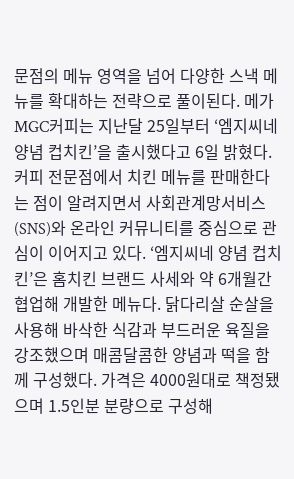문점의 메뉴 영역을 넘어 다양한 스낵 메뉴를 확대하는 전략으로 풀이된다. 메가MGC커피는 지난달 25일부터 ‘엠지씨네 양념 컵치킨’을 출시했다고 6일 밝혔다. 커피 전문점에서 치킨 메뉴를 판매한다는 점이 알려지면서 사회관계망서비스(SNS)와 온라인 커뮤니티를 중심으로 관심이 이어지고 있다. ‘엠지씨네 양념 컵치킨’은 홈치킨 브랜드 사세와 약 6개월간 협업해 개발한 메뉴다. 닭다리살 순살을 사용해 바삭한 식감과 부드러운 육질을 강조했으며 매콤달콤한 양념과 떡을 함께 구성했다. 가격은 4000원대로 책정됐으며 1.5인분 분량으로 구성해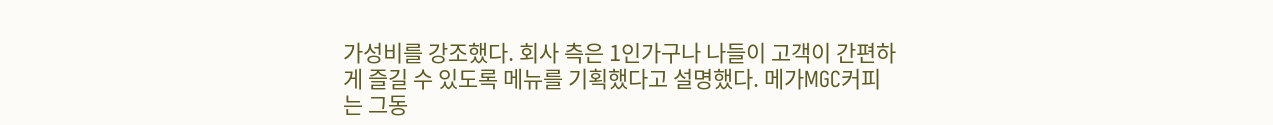가성비를 강조했다. 회사 측은 1인가구나 나들이 고객이 간편하게 즐길 수 있도록 메뉴를 기획했다고 설명했다. 메가MGC커피는 그동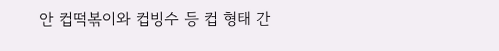안 컵떡볶이와 컵빙수 등 컵 형태 간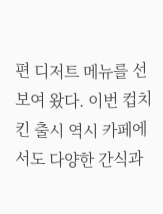편 디저트 메뉴를 선보여 왔다. 이번 컵치킨 출시 역시 카페에서도 다양한 간식과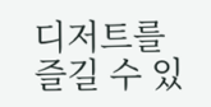디저트를 즐길 수 있